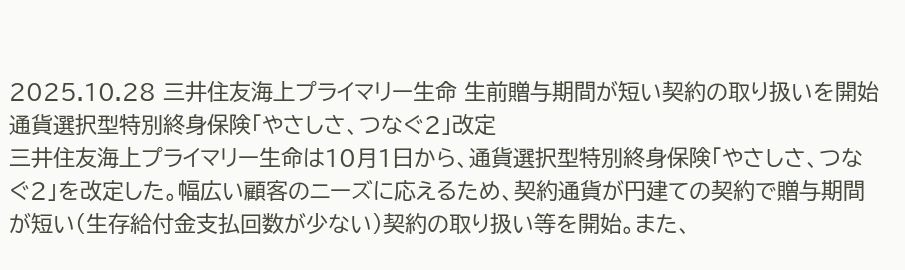2025.10.28 三井住友海上プライマリー生命 生前贈与期間が短い契約の取り扱いを開始 通貨選択型特別終身保険「やさしさ、つなぐ2」改定
三井住友海上プライマリー生命は10月1日から、通貨選択型特別終身保険「やさしさ、つなぐ2」を改定した。幅広い顧客のニーズに応えるため、契約通貨が円建ての契約で贈与期間が短い(生存給付金支払回数が少ない)契約の取り扱い等を開始。また、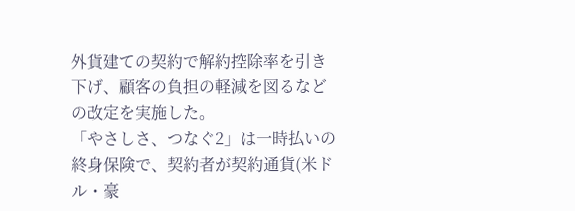外貨建ての契約で解約控除率を引き下げ、顧客の負担の軽減を図るなどの改定を実施した。
「やさしさ、つなぐ2」は一時払いの終身保険で、契約者が契約通貨(米ドル・豪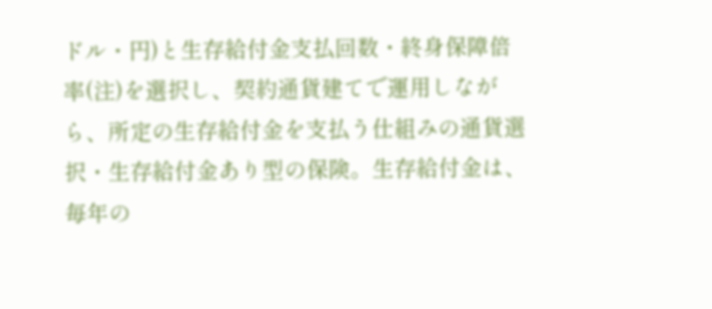ドル・円)と生存給付金支払回数・終身保障倍率(注)を選択し、契約通貨建てで運用しながら、所定の生存給付金を支払う仕組みの通貨選択・生存給付金あり型の保険。生存給付金は、毎年の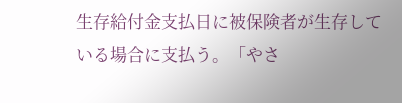生存給付金支払日に被保険者が生存している場合に支払う。「やさ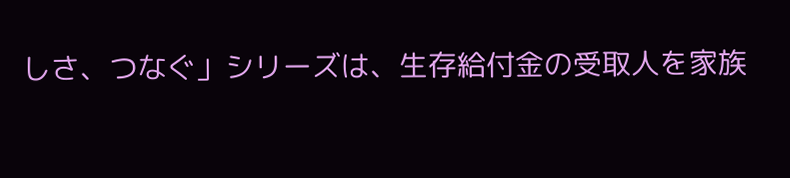しさ、つなぐ」シリーズは、生存給付金の受取人を家族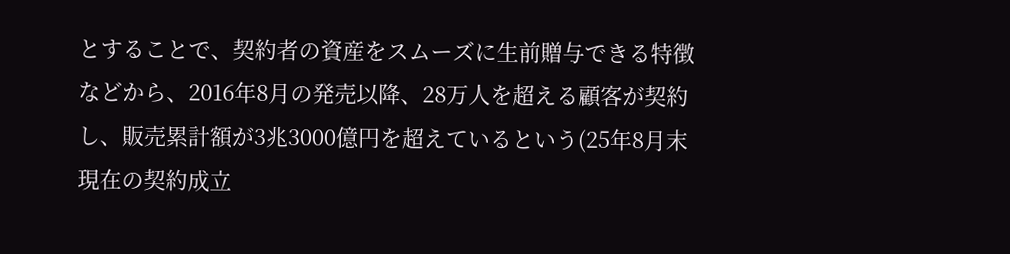とすることで、契約者の資産をスムーズに生前贈与できる特徴などから、2016年8月の発売以降、28万人を超える顧客が契約し、販売累計額が3兆3000億円を超えているという(25年8月末現在の契約成立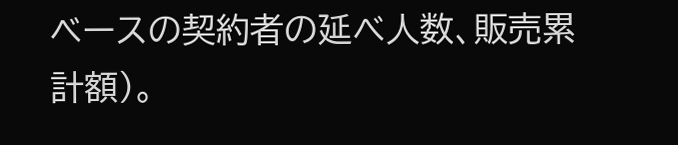ベースの契約者の延べ人数、販売累計額)。